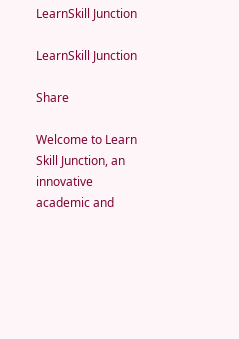LearnSkill Junction

LearnSkill Junction

Share

Welcome to Learn Skill Junction, an innovative academic and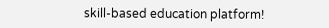skill-based education platform!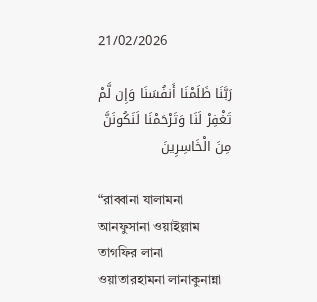21/02/2026

رَبَّنَا ظَلَمْنَا أَنفُسَنَا وَإِن لَّمْ تَغْفِرْ لَنَا وَتَرْحَمْنَا لَنَكُونَنَّ مِنَ الْخَاسِرِينَ

“রাব্বানা যালামনা আনফুসানা ওয়াইল্লাম তাগফির লানা ওয়াতারহামনা লানাকুনান্না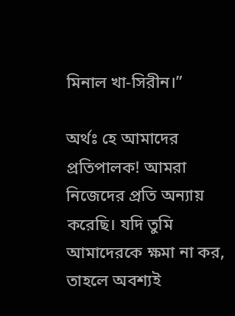মিনাল খা-সিরীন।”

অর্থঃ হে আমাদের প্রতিপালক! আমরা নিজেদের প্রতি অন্যায় করেছি। যদি তুমি আমাদেরকে ক্ষমা না কর, তাহলে অবশ্যই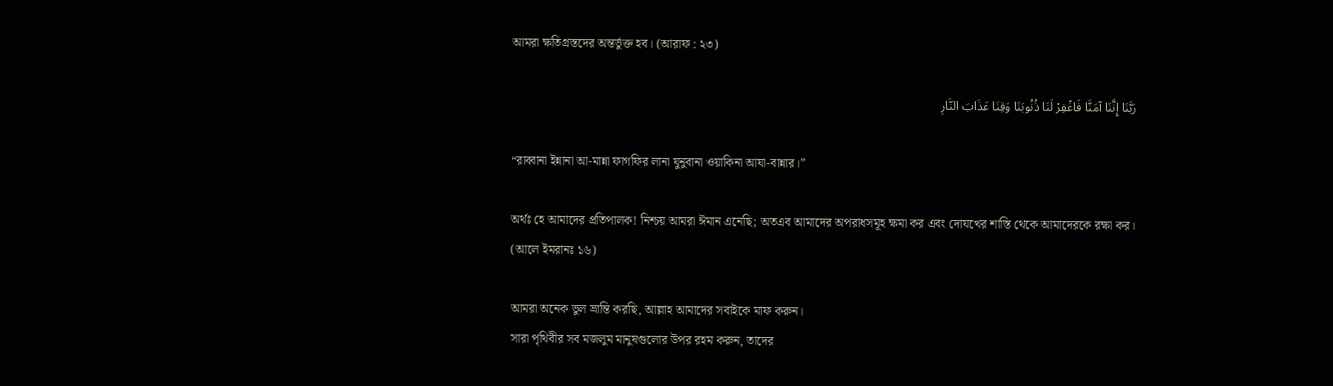আমরা ক্ষতিগ্রস্তদের অন্তর্ভুক্ত হব। (আরাফ : ২৩)

رَبَّنَا إِنَّنَا آمَنَّا فَاغْفِرْ لَنَا ذُنُوبَنَا وَقِنَا عَذَابَ النَّارِ

“রাব্বানা ইন্নানা আ-মান্না ফাগফির লানা যুনুবানা ওয়াকিনা আযা-বান্নার।”

অর্থঃ হে আমাদের প্রতিপালক! নিশ্চয় আমরা ঈমান এনেছি; অতএব আমাদের অপরাধসমূহ ক্ষমা কর এবং দোযখের শাস্তি থেকে আমাদেরকে রক্ষা কর।
(আলে ইমরানঃ ১৬)

আমরা অনেক ভুল ভ্রান্তি করছি, আল্লাহ আমাদের সবাইকে মাফ করুন।
সারা পৃথিবীর সব মজলুম মানুষগুলোর উপর রহম করুন, তাদের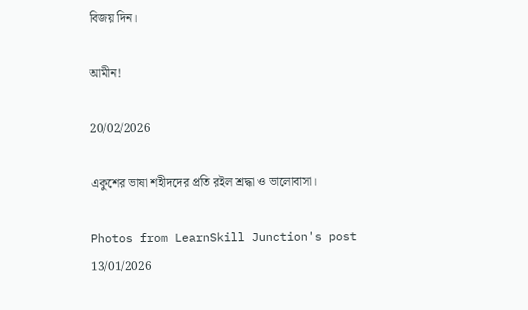বিজয় দিন।

আমীন!

20/02/2026

একুশের ভাষা শহীদদের প্রতি রইল শ্রদ্ধা ও ভালোবাসা।

Photos from LearnSkill Junction's post 13/01/2026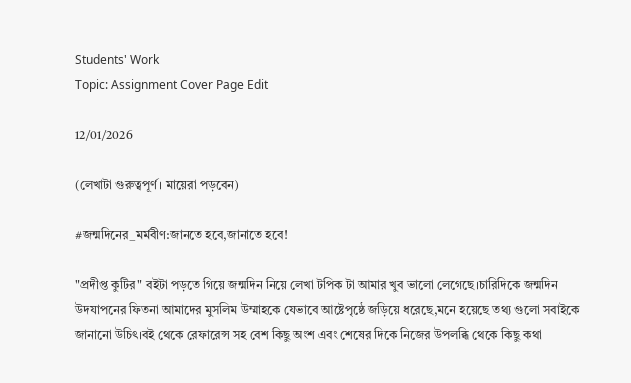Students' Work
Topic: Assignment Cover Page Edit

12/01/2026

(লেখাটা গুরুত্বপূর্ণ। মায়েরা পড়বেন)

#জন্মদিনের_মর্মবীণ:জানতে হবে,জানাতে হবে!

"প্রদীপ্ত কুটির" বইটা পড়তে গিয়ে জন্মদিন নিয়ে লেখা টপিক টা আমার খুব ভালো লেগেছে।চারিদিকে জন্মদিন উদযাপনের ফিতনা আমাদের মুসলিম উম্মাহকে যেভাবে আষ্টেপৃষ্ঠে জড়িয়ে ধরেছে,মনে হয়েছে তথ্য গুলো সবাইকে জানানো উচিৎ।বই থেকে রেফারেন্স সহ বেশ কিছু অংশ এবং শেষের দিকে নিজের উপলব্ধি থেকে কিছু কথা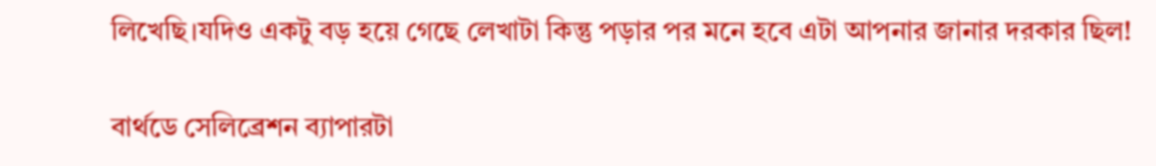লিখেছি।যদিও একটু বড় হয়ে গেছে লেখাটা কিন্তু পড়ার পর মনে হবে এটা আপনার জানার দরকার ছিল!

বার্থডে সেলিব্রেশন ব্যাপারটা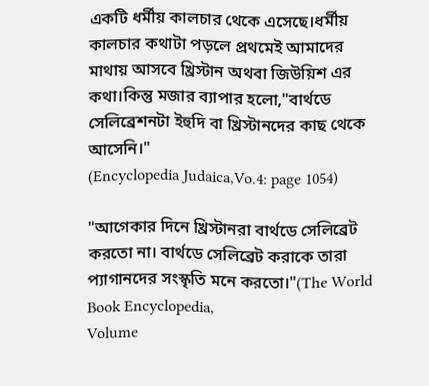একটি ধর্মীয় কালচার থেকে এসেছে।ধর্মীয় কালচার কথাটা পড়লে প্রথমেই আমাদের মাথায় আসবে খ্রিস্টান অথবা জিউয়িশ এর কথা।কিন্তু মজার ব্যাপার হলো,"বার্থডে সেলিব্রেশনটা ইহুদি বা খ্রিস্টানদের কাছ থেকে আসেনি।"
(Encyclopedia Judaica,Vo.4: page 1054)

"আগেকার দিনে খ্রিস্টানরা বার্থডে সেলিব্রেট করতো না। বার্থডে সেলিব্রেট করাকে তারা প্যাগানদের সংস্কৃতি মনে করতো।"(The World Book Encyclopedia,
Volume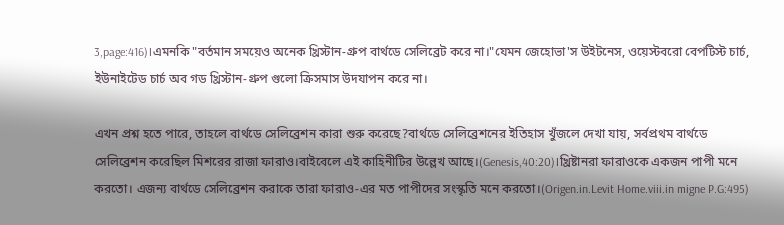3,page:416)।এমনকি "বর্তমান সময়েও অনেক খ্রিস্টান-গ্রুপ বার্থডে সেলিব্রেট করে না।"যেমন জেহোভা'স উইটনেস, ওয়েস্টবরো বেপটিস্ট চার্চ, ইউনাইটেড চার্চ অব গড খ্রিস্টান-গ্রুপ গুলো ক্রিসমাস উদযাপন করে না।

এখন প্রশ্ন হতে পারে, তাহলে বার্থডে সেলিব্রেশন কারা শুরু করেছে?বার্থডে সেলিব্রেশনের ইতিহাস খুঁজলে দেখা যায়, সর্বপ্রথম বার্থডে সেলিব্রেশন করেছিল মিশরের রাজা ফারাও।বাইবেলে এই কাহিনীটির উল্লেখ আছে।(Genesis,40:20)।খ্রিষ্টানরা ফারাওকে একজন পাপী মনে করতো। এজন্য বার্থডে সেলিব্রেশন করাকে তারা ফারাও-এর মত পাপীদের সংস্কৃতি মনে করতো।(Origen.in.Levit Home.viii.in migne P.G:495)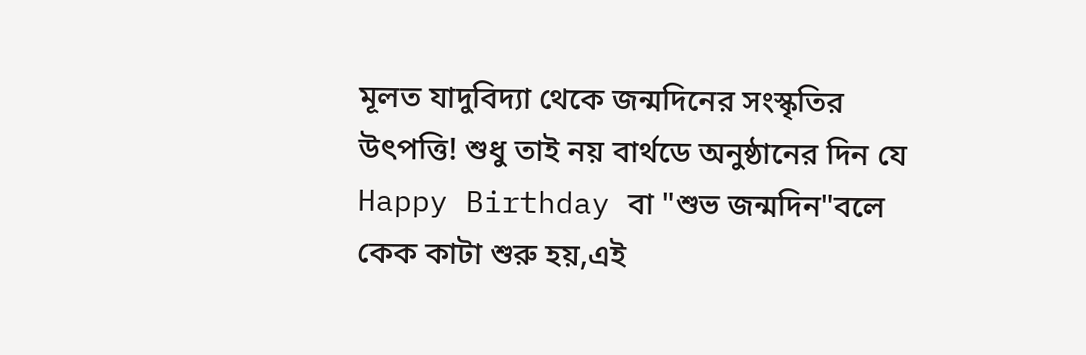মূলত যাদুবিদ্যা থেকে জন্মদিনের সংস্কৃতির উৎপত্তি! শুধু তাই নয় বার্থডে অনুষ্ঠানের দিন যে Happy Birthday বা "শুভ জন্মদিন"বলে কেক কাটা শুরু হয়,এই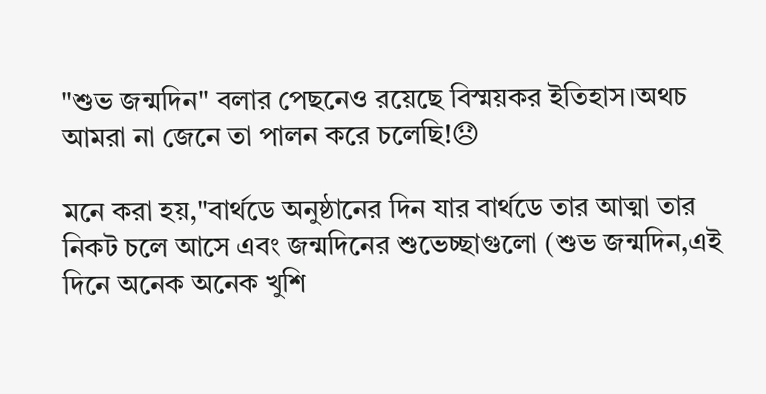"শুভ জন্মদিন" বলার পেছনেও রয়েছে বিস্ময়কর ইতিহাস।অথচ আমরা না জেনে তা পালন করে চলেছি!😞

মনে করা হয়,"বার্থডে অনুষ্ঠানের দিন যার বার্থডে তার আত্মা তার নিকট চলে আসে এবং জন্মদিনের শুভেচ্ছাগুলো (শুভ জন্মদিন,এই দিনে অনেক অনেক খুশি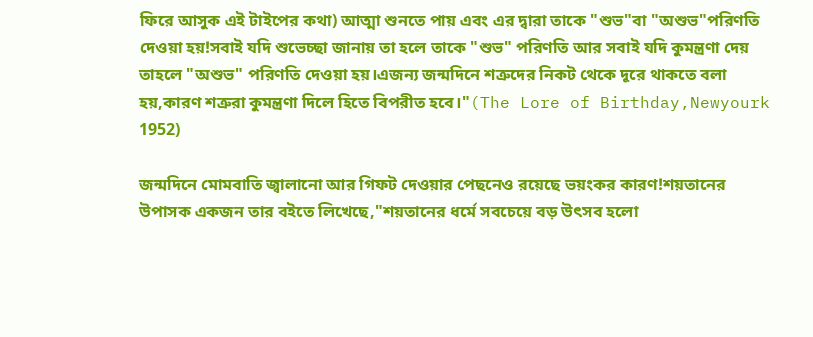ফিরে আসুক এই টাইপের কথা) আত্মা শুনতে পায় এবং এর দ্বারা তাকে "শুভ"বা "অশুভ"পরিণতি দেওয়া হয়!সবাই যদি শুভেচ্ছা জানায় তা হলে তাকে "শুভ" পরিণতি আর সবাই যদি কুমন্ত্রণা দেয় তাহলে "অশুভ" পরিণতি দেওয়া হয়।এজন্য জন্মদিনে শত্রুদের নিকট থেকে দূরে থাকতে বলা হয়,কারণ শত্রুরা কুমন্ত্রণা দিলে হিতে বিপরীত হবে।"(The Lore of Birthday,Newyourk 1952)

জন্মদিনে মোমবাতি জ্বালানো আর গিফট দেওয়ার পেছনেও রয়েছে ভয়ংকর কারণ!শয়তানের উপাসক একজন তার বইতে লিখেছে,"শয়তানের ধর্মে সবচেয়ে বড় উৎসব হলো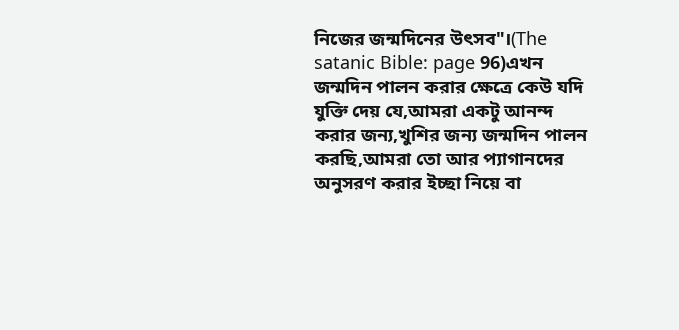নিজের জন্মদিনের উৎসব"।(The satanic Bible: page 96)এখন জন্মদিন পালন করার ক্ষেত্রে কেউ যদি যুক্তি দেয় যে,আমরা একটু আনন্দ করার জন্য,খুশির জন্য জন্মদিন পালন করছি,আমরা তো আর প্যাগানদের অনুসরণ করার ইচ্ছা নিয়ে বা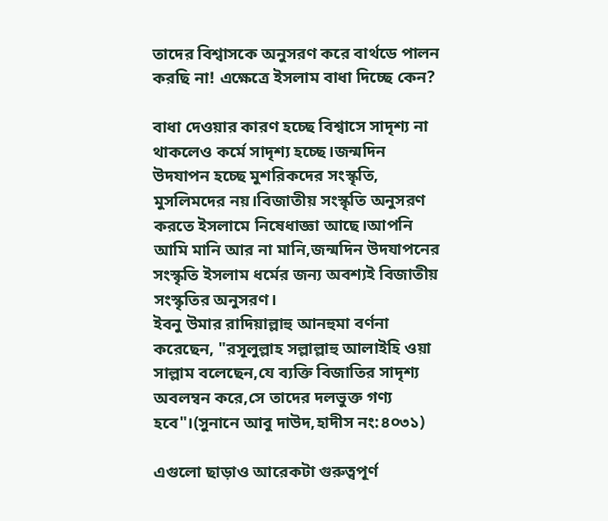তাদের বিশ্বাসকে অনুসরণ করে বার্থডে পালন করছি না! এক্ষেত্রে ইসলাম বাধা দিচ্ছে কেন?

বাধা দেওয়ার কারণ হচ্ছে বিশ্বাসে সাদৃশ্য না থাকলেও কর্মে সাদৃশ্য হচ্ছে।জন্মদিন উদযাপন হচ্ছে মুশরিকদের সংস্কৃতি, মুসলিমদের নয়।বিজাতীয় সংস্কৃতি অনুসরণ করতে ইসলামে নিষেধাজ্ঞা আছে।আপনি আমি মানি আর না মানি,জন্মদিন উদযাপনের সংস্কৃতি ইসলাম ধর্মের জন্য অবশ্যই বিজাতীয় সংস্কৃতির অনুসরণ।
ইবনু উমার রাদিয়াল্লাহু আনহুমা বর্ণনা করেছেন, "রসূলুল্লাহ সল্লাল্লাহু আলাইহি ওয়া সাল্লাম বলেছেন,যে ব্যক্তি বিজাতির সাদৃশ্য অবলম্বন করে,সে তাদের দলভুক্ত গণ্য হবে"।(সুনানে আবু দাউদ,হাদীস নং:৪০৩১)

এগুলো ছাড়াও আরেকটা গুরুত্বপূর্ণ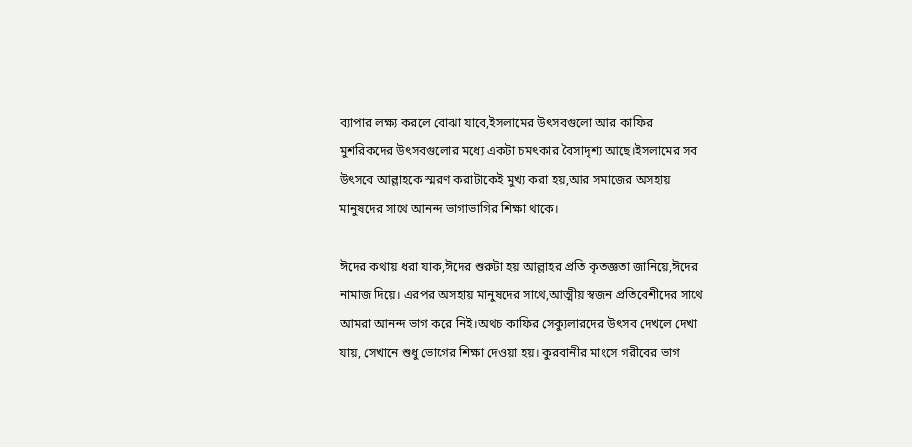ব্যাপার লক্ষ্য করলে বোঝা যাবে,ইসলামের উৎসবগুলো আর কাফির মুশরিকদের উৎসবগুলোর মধ্যে একটা চমৎকার বৈসাদৃশ্য আছে।ইসলামের সব উৎসবে আল্লাহকে স্মরণ করাটাকেই মুখ্য করা হয়,আর সমাজের অসহায় মানুষদের সাথে আনন্দ ভাগাভাগির শিক্ষা থাকে।

ঈদের কথায় ধরা যাক,ঈদের শুরুটা হয় আল্লাহর প্রতি কৃতজ্ঞতা জানিয়ে,ঈদের নামাজ দিয়ে। এরপর অসহায় মানুষদের সাথে,আত্মীয় স্বজন প্রতিবেশীদের সাথে আমরা আনন্দ ভাগ করে নিই।অথচ কাফির সেক্যুলারদের উৎসব দেখলে দেখা যায়, সেখানে শুধু ভোগের শিক্ষা দেওয়া হয়। কুরবানীর মাংসে গরীবের ভাগ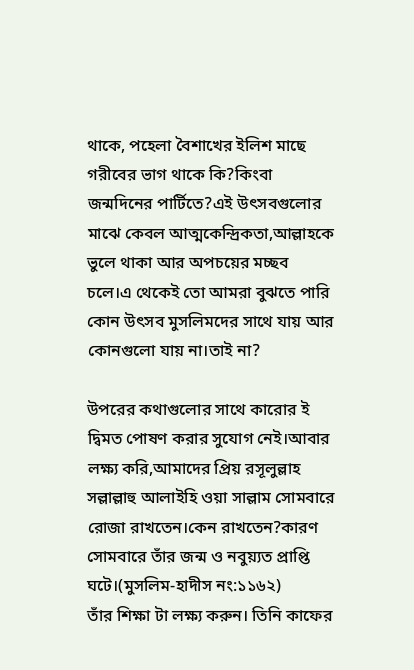থাকে, পহেলা বৈশাখের ইলিশ মাছে গরীবের ভাগ থাকে কি?কিংবা জন্মদিনের পার্টিতে?এই উৎসবগুলোর মাঝে কেবল আত্মকেন্দ্রিকতা,আল্লাহকে ভুলে থাকা আর অপচয়ের মচ্ছব চলে।এ থেকেই তো আমরা বুঝতে পারি কোন উৎসব মুসলিমদের সাথে যায় আর কোনগুলো যায় না।তাই না?

উপরের কথাগুলোর সাথে কারোর ই দ্বিমত পোষণ করার সুযোগ নেই।আবার লক্ষ্য করি,আমাদের প্রিয় রসূলুল্লাহ সল্লাল্লাহু আলাইহি ওয়া সাল্লাম সোমবারে রোজা রাখতেন।কেন রাখতেন?কারণ সোমবারে তাঁর জন্ম ও নবুয়্যত প্রাপ্তি ঘটে।(মুসলিম-হাদীস নং:১১৬২)
তাঁর শিক্ষা টা লক্ষ্য করুন। তিনি কাফের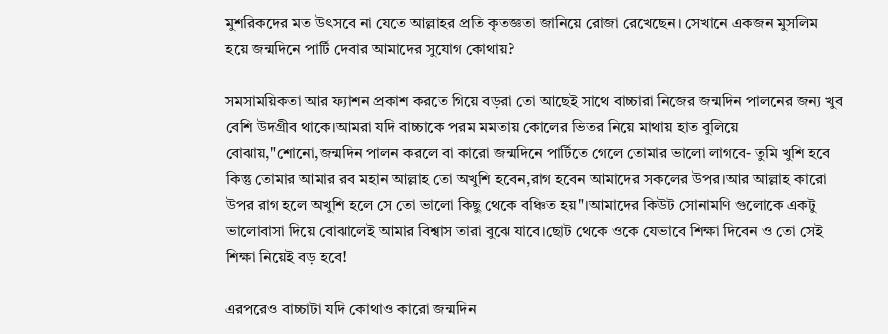মুশরিকদের মত উৎসবে না যেতে আল্লাহর প্রতি কৃতজ্ঞতা জানিয়ে রোজা রেখেছেন। সেখানে একজন মুসলিম হয়ে জন্মদিনে পার্টি দেবার আমাদের সুযোগ কোথায়?

সমসাময়িকতা আর ফ্যাশন প্রকাশ করতে গিয়ে বড়রা তো আছেই সাথে বাচ্চারা নিজের জন্মদিন পালনের জন্য খুব বেশি উদগ্রীব থাকে।আমরা যদি বাচ্চাকে পরম মমতায় কোলের ভিতর নিয়ে মাথায় হাত বুলিয়ে বোঝায়,"শোনো,জন্মদিন পালন করলে বা কারো জন্মদিনে পার্টিতে গেলে তোমার ভালো লাগবে- তুমি খুশি হবে কিন্তু তোমার আমার রব মহান আল্লাহ তো অখুশি হবেন,রাগ হবেন আমাদের সকলের উপর।আর আল্লাহ কারো উপর রাগ হলে অখুশি হলে সে তো ভালো কিছু থেকে বঞ্চিত হয়"।আমাদের কিউট সোনামণি গুলোকে একটু ভালোবাসা দিয়ে বোঝালেই আমার বিশ্বাস তারা বুঝে যাবে।ছোট থেকে ওকে যেভাবে শিক্ষা দিবেন ও তো সেই শিক্ষা নিয়েই বড় হবে!

এরপরেও বাচ্চাটা যদি কোথাও কারো জন্মদিন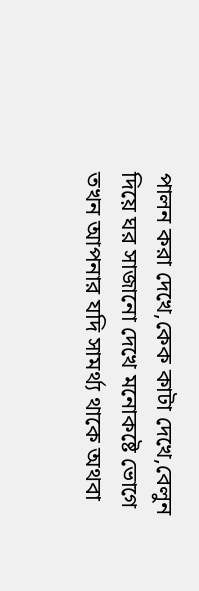পালন করা দেখে,কেক কাটা দেখে,বেলুন দিয়ে ঘর সাজানো দেখে মনোকষ্টে ভোগে তখন আপনার যদি সামর্থ্য থাকে অথবা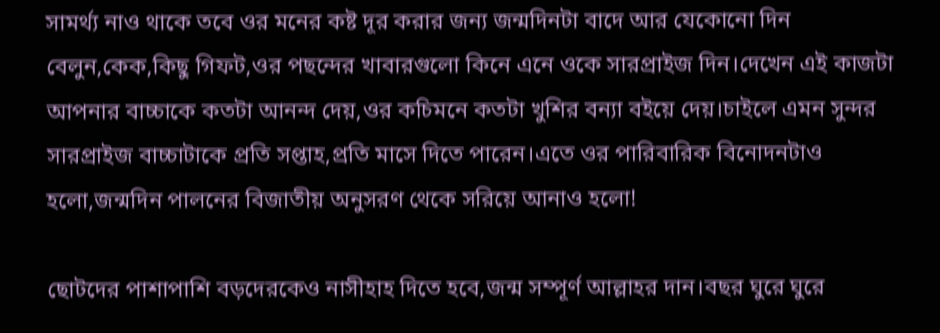সামর্থ্য নাও থাকে তবে ওর মনের কষ্ট দূর করার জন্য জন্মদিনটা বাদে আর যেকোনো দিন বেলুন,কেক,কিছু গিফট,ওর পছন্দের খাবারগুলো কিনে এনে ওকে সারপ্রাইজ দিন।দেখেন এই কাজটা আপনার বাচ্চাকে কতটা আনন্দ দেয়,ওর কচিমনে কতটা খুশির বন্যা বইয়ে দেয়।চাইলে এমন সুন্দর সারপ্রাইজ বাচ্চাটাকে প্রতি সপ্তাহ,প্রতি মাসে দিতে পারেন।এতে ওর পারিবারিক বিনোদনটাও হলো,জন্মদিন পালনের বিজাতীয় অনুসরণ থেকে সরিয়ে আনাও হলো!

ছোটদের পাশাপাশি বড়দেরকেও নাসীহাহ দিতে হবে,জন্ম সম্পূর্ণ আল্লাহর দান।বছর ঘুরে ঘুরে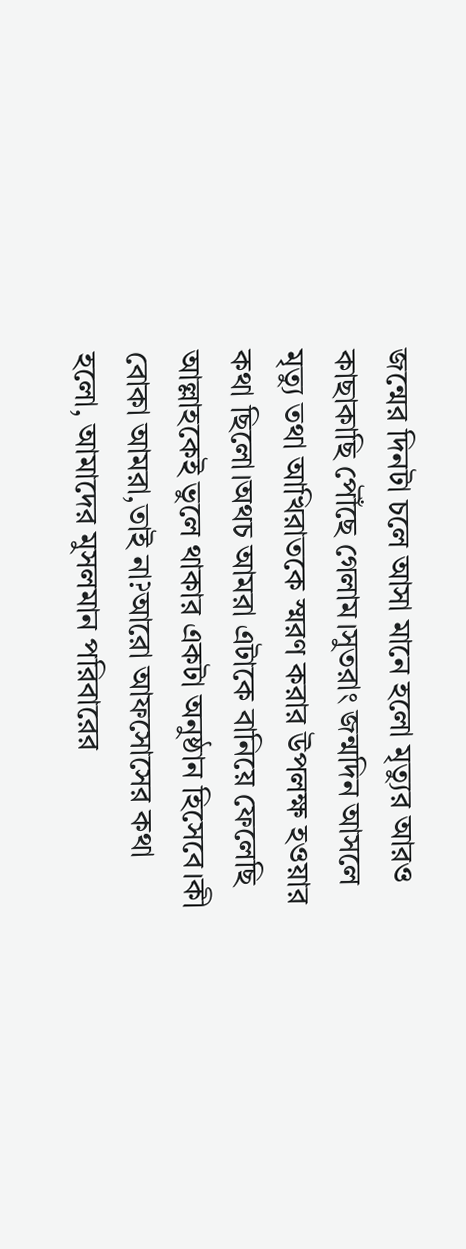জন্মের দিনটা চলে আসা মানে হলো মৃত্যুর আরও কাছাকাছি পৌঁছে গেলাম।সুতরাং জন্মদিন আসলে মৃত্যু তথা আখিরাতকে স্মরণ করার উপলক্ষ হওয়ার কথা ছিলো।অথচ আমরা এটাকে বানিয়ে ফেলেছি আল্লাহকেই ভুলে থাকার একটা অনুষ্ঠান হিসেবে।কী বোকা আমরা,তাই না?আরো আফসোসের কথা হলো, আমাদের মুসলমান পরিবারের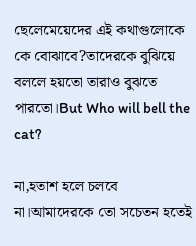ছেলেমেয়েদের এই কথাগুলোকে কে বোঝাবে?তাদেরকে বুঝিয়ে বললে হয়তো তারাও বুঝতে পারতো।But Who will bell the cat?

না,হতাশ হলে চলবে না।আমাদেরকে তো সচেতন হতেই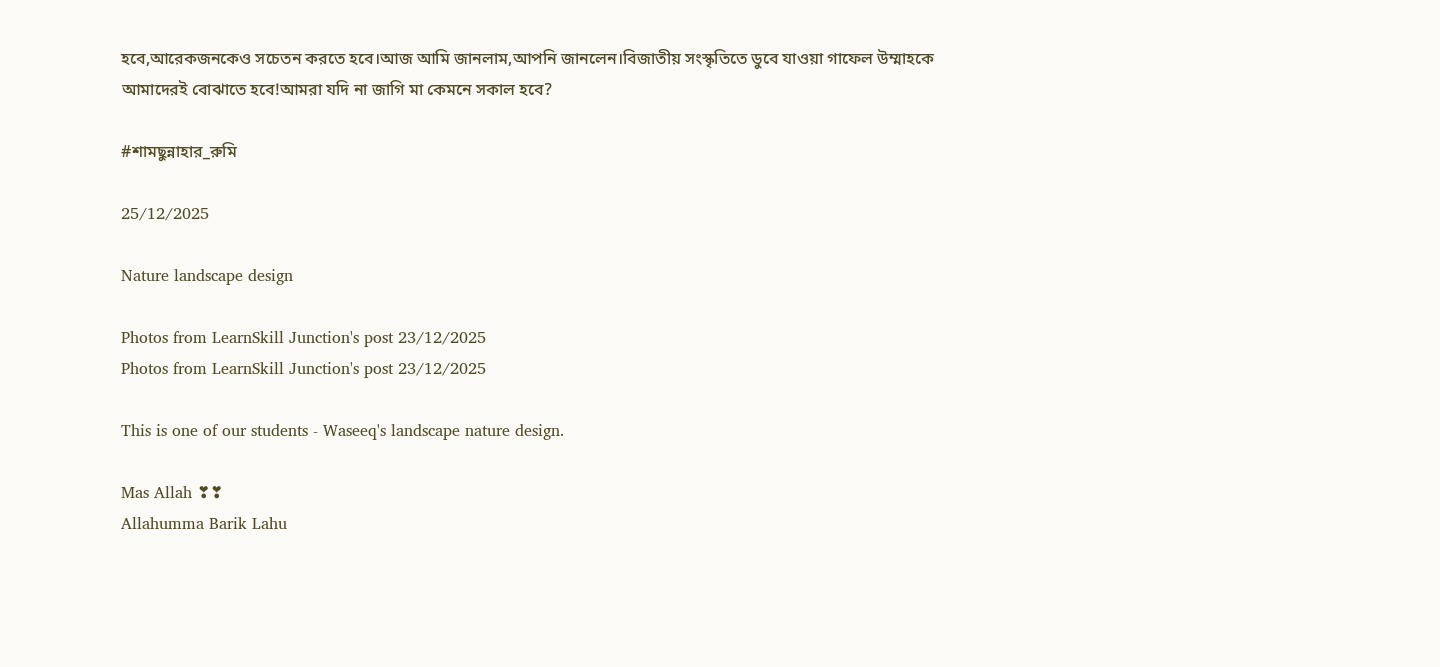হবে,আরেকজনকেও সচেতন করতে হবে।আজ আমি জানলাম,আপনি জানলেন।বিজাতীয় সংস্কৃতিতে ডুবে যাওয়া গাফেল উম্মাহকে আমাদেরই বোঝাতে হবে!আমরা যদি না জাগি মা কেমনে সকাল হবে?

#শামছুন্নাহার_রুমি

25/12/2025

Nature landscape design

Photos from LearnSkill Junction's post 23/12/2025
Photos from LearnSkill Junction's post 23/12/2025

This is one of our students - Waseeq's landscape nature design.

Mas Allah ❣❣
Allahumma Barik Lahu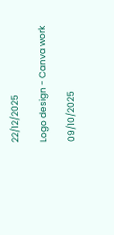22/12/2025

Logo design - Canva work

09/10/2025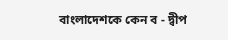বাংলাদেশকে কেন ব - দ্বীপ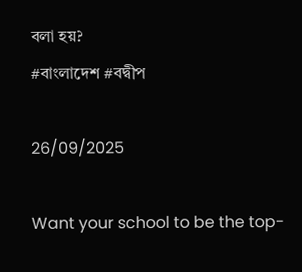বলা হয়?
#বাংলাদেশ #বদ্বীপ

26/09/2025

Want your school to be the top-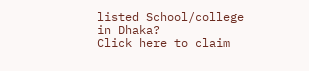listed School/college in Dhaka?
Click here to claim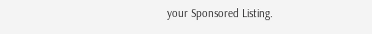your Sponsored Listing.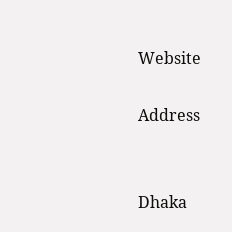Website

Address


Dhaka